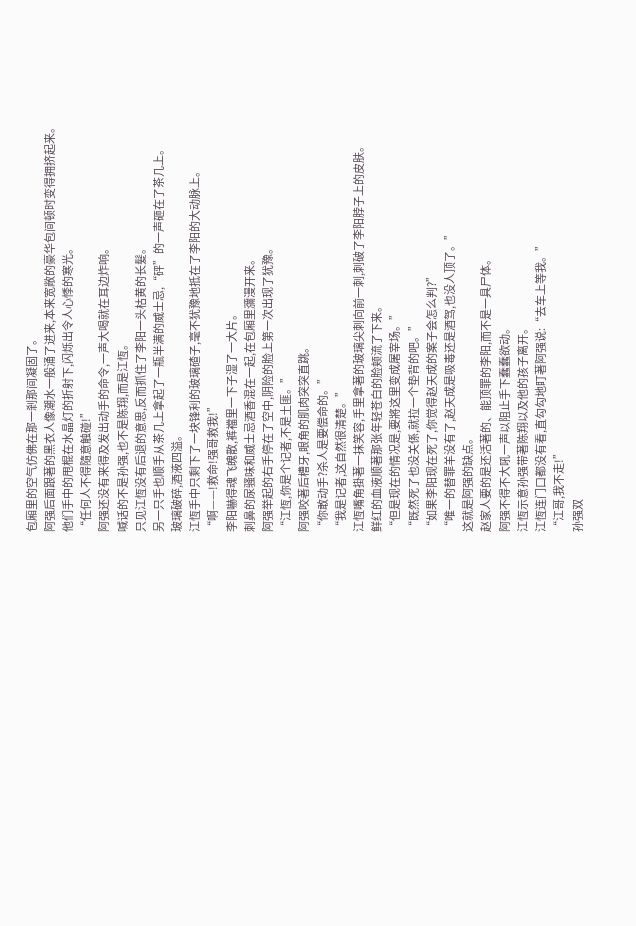包厢里的空气仿佛在那一剎那间凝固了。
阿强后面跟著的黑衣人像潮水一般涌了进来,本来宽敞的豪华包间顿时变得拥挤起来。
他们手中的甩棍在水晶灯的折射下,闪烁出令人心悸的寒光。
“任何人不得隨意触碰!”
阿强还没有来得及发出动手的命令,一声大喝就在耳边炸响。
喊话的不是孙强,也不是陈翔,而是江恆。
只见江恆没有后退的意思,反而抓住了李阳一头枯黄的长髮。
另一只手也顺手从茶几上拿起了一瓶半满的威士忌,“砰”的一声砸在了茶几上。
玻璃破碎,酒液四溢。
江恆手中只剩下了一块锋利的玻璃碴子,毫不犹豫地抵在了李阳的大动脉上。
“啊——!救命!强哥救我!”
李阳嚇得魂飞魄散,裤襠里一下子湿了一大片。
刺鼻的尿骚味和威士忌酒香混在一起,在包厢里瀰漫开来。
阿强举起的右手停在了空中,阴险的脸上第一次出现了犹豫。
“江恆,你是个记者,不是土匪。”
阿强咬著后槽牙,眼角的肌肉突突直跳。
“你敢动手?杀人是要偿命的。”
“我是记者,这自然很清楚。”
江恆嘴角掛著一抹笑容,手里拿著的玻璃尖刺向前一刺,刺破了李阳脖子上的皮肤。
鲜红的血液顺著那张年轻苍白的脸颊流了下来。
“但是现在的情况是,要將这里变成屠宰场。”
“既然死了也没关係,就拉一个垫背的吧。”
“如果李阳现在死了,你觉得赵天成的案子会怎么判?”
“唯一的替罪羊没有了,赵天成是吸毒还是酒驾,也没人顶了。”
这就是阿强的缺点。
赵家人要的是还活著的、能顶罪的李阳,而不是一具尸体。
阿强不得不大吼一声以阻止手下蠢蠢欲动。
江恆示意孙强带著陈翔以及他的孩子离开。
江恆连门口都没有看,直勾勾地盯著阿强说:“去车上等我。”
“江哥,我不走!”
孙强双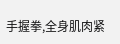手握拳,全身肌肉紧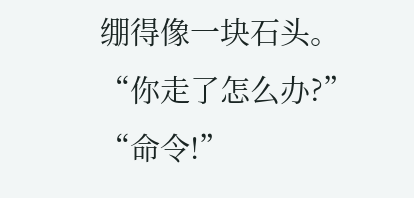绷得像一块石头。
“你走了怎么办?”
“命令!”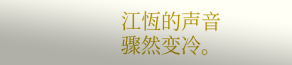江恆的声音骤然变冷。